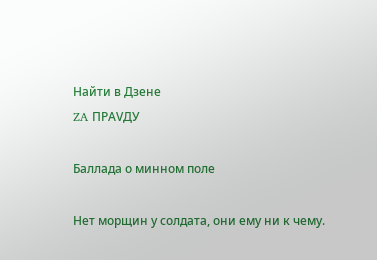Найти в Дзене
ZA ПРАVДУ

Баллада о минном поле

Нет морщин у солдата, они ему ни к чему.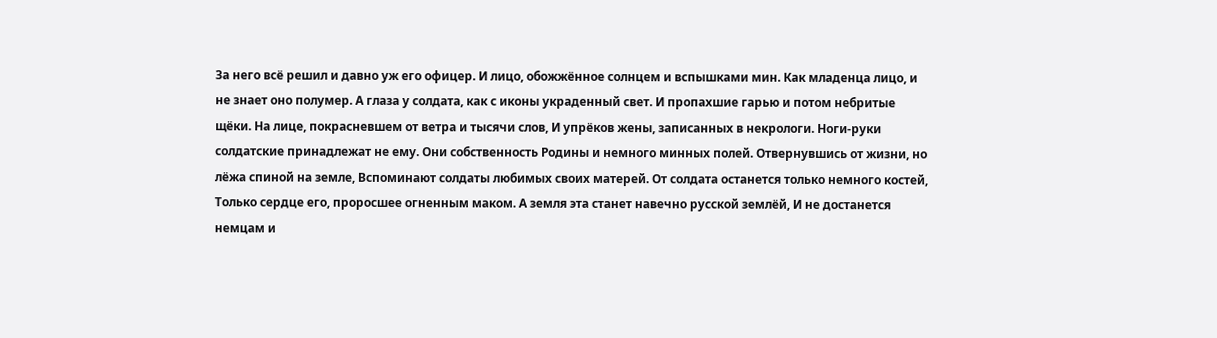За него всё решил и давно уж его офицер. И лицо, обожжённое солнцем и вспышками мин. Как младенца лицо, и не знает оно полумер. А глаза у солдата, как с иконы украденный свет. И пропахшие гарью и потом небритые щёки. На лице, покрасневшем от ветра и тысячи слов, И упрёков жены, записанных в некрологи. Ноги-руки солдатские принадлежат не ему. Они собственность Родины и немного минных полей. Отвернувшись от жизни, но лёжа спиной на земле, Вспоминают солдаты любимых своих матерей. От солдата останется только немного костей, Только сердце его, проросшее огненным маком. А земля эта станет навечно русской землёй, И не достанется немцам и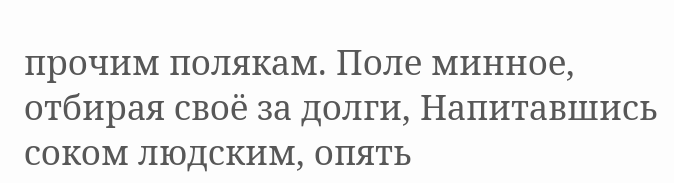прочим полякам. Поле минное, отбирая своё за долги, Напитавшись соком людским, опять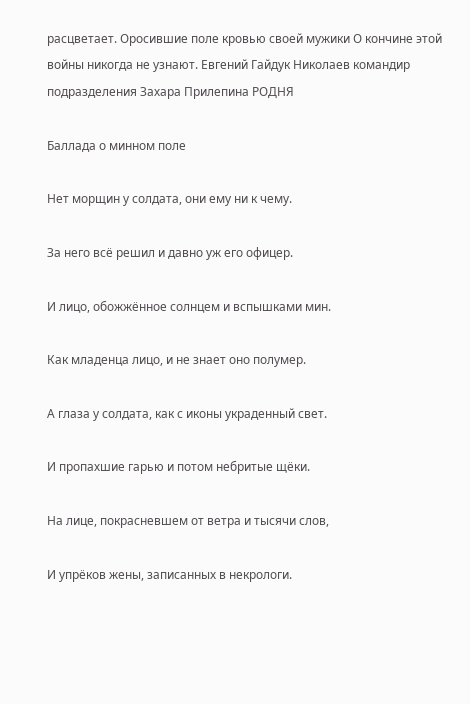расцветает. Оросившие поле кровью своей мужики О кончине этой войны никогда не узнают. Евгений Гайдук Николаев командир подразделения Захара Прилепина РОДНЯ

Баллада о минном поле

Нет морщин у солдата, они ему ни к чему.

За него всё решил и давно уж его офицер.

И лицо, обожжённое солнцем и вспышками мин.

Как младенца лицо, и не знает оно полумер.

А глаза у солдата, как с иконы украденный свет.

И пропахшие гарью и потом небритые щёки.

На лице, покрасневшем от ветра и тысячи слов,

И упрёков жены, записанных в некрологи.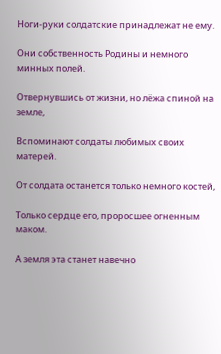Ноги-руки солдатские принадлежат не ему.

Они собственность Родины и немного минных полей.

Отвернувшись от жизни, но лёжа спиной на земле,

Вспоминают солдаты любимых своих матерей.

От солдата останется только немного костей,

Только сердце его, проросшее огненным маком.

А земля эта станет навечно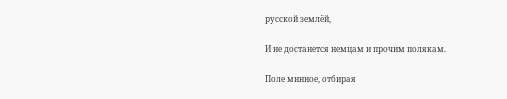русской землёй,

И не достанется немцам и прочим полякам.

Поле минное, отбирая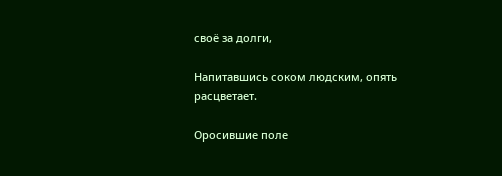своё за долги,

Напитавшись соком людским, опять расцветает.

Оросившие поле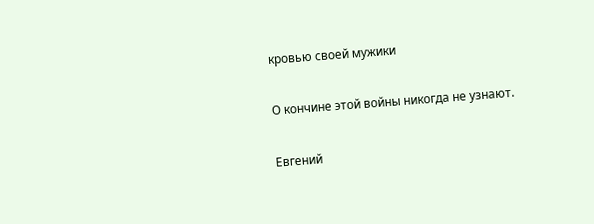кровью своей мужики

О кончине этой войны никогда не узнают.

Евгений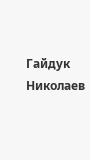Гайдук Николаев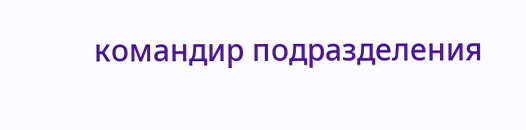командир подразделения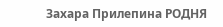Захара Прилепина РОДНЯ